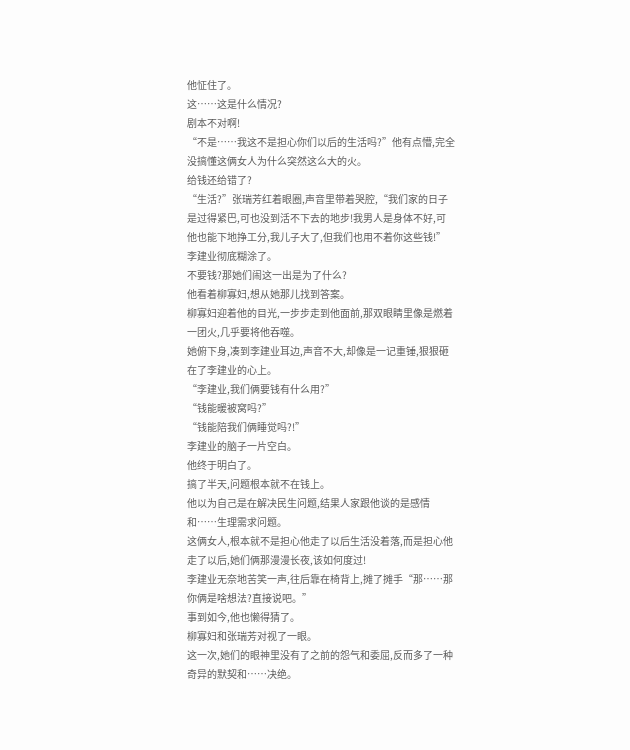他怔住了。
这……这是什么情况?
剧本不对啊!
“不是……我这不是担心你们以后的生活吗?”他有点懵,完全没搞懂这俩女人为什么突然这么大的火。
给钱还给错了?
“生活?”张瑞芳红着眼圈,声音里带着哭腔,“我们家的日子是过得紧巴,可也没到活不下去的地步!我男人是身体不好,可他也能下地挣工分,我儿子大了,但我们也用不着你这些钱!”
李建业彻底糊涂了。
不要钱?那她们闹这一出是为了什么?
他看着柳寡妇,想从她那儿找到答案。
柳寡妇迎着他的目光,一步步走到他面前,那双眼睛里像是燃着一团火,几乎要将他吞噬。
她俯下身,凑到李建业耳边,声音不大,却像是一记重锤,狠狠砸在了李建业的心上。
“李建业,我们俩要钱有什么用?”
“钱能暖被窝吗?”
“钱能陪我们俩睡觉吗?!”
李建业的脑子一片空白。
他终于明白了。
搞了半天,问题根本就不在钱上。
他以为自己是在解决民生问题,结果人家跟他谈的是感情和……生理需求问题。
这俩女人,根本就不是担心他走了以后生活没着落,而是担心他走了以后,她们俩那漫漫长夜,该如何度过!
李建业无奈地苦笑一声,往后靠在椅背上,摊了摊手“那……那你俩是啥想法?直接说吧。”
事到如今,他也懒得猜了。
柳寡妇和张瑞芳对视了一眼。
这一次,她们的眼神里没有了之前的怨气和委屈,反而多了一种奇异的默契和……决绝。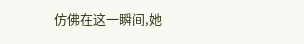仿佛在这一瞬间,她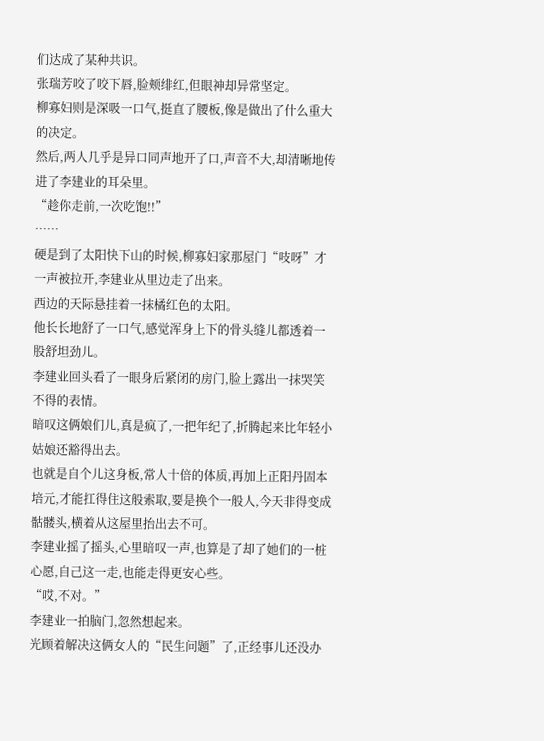们达成了某种共识。
张瑞芳咬了咬下唇,脸颊绯红,但眼神却异常坚定。
柳寡妇则是深吸一口气,挺直了腰板,像是做出了什么重大的决定。
然后,两人几乎是异口同声地开了口,声音不大,却清晰地传进了李建业的耳朵里。
“趁你走前,一次吃饱!!”
……
硬是到了太阳快下山的时候,柳寡妇家那屋门“吱呀”才一声被拉开,李建业从里边走了出来。
西边的天际悬挂着一抹橘红色的太阳。
他长长地舒了一口气,感觉浑身上下的骨头缝儿都透着一股舒坦劲儿。
李建业回头看了一眼身后紧闭的房门,脸上露出一抹哭笑不得的表情。
暗叹这俩娘们儿,真是疯了,一把年纪了,折腾起来比年轻小姑娘还豁得出去。
也就是自个儿这身板,常人十倍的体质,再加上正阳丹固本培元,才能扛得住这般索取,要是换个一般人,今天非得变成骷髅头,横着从这屋里抬出去不可。
李建业摇了摇头,心里暗叹一声,也算是了却了她们的一桩心愿,自己这一走,也能走得更安心些。
“哎,不对。”
李建业一拍脑门,忽然想起来。
光顾着解决这俩女人的“民生问题”了,正经事儿还没办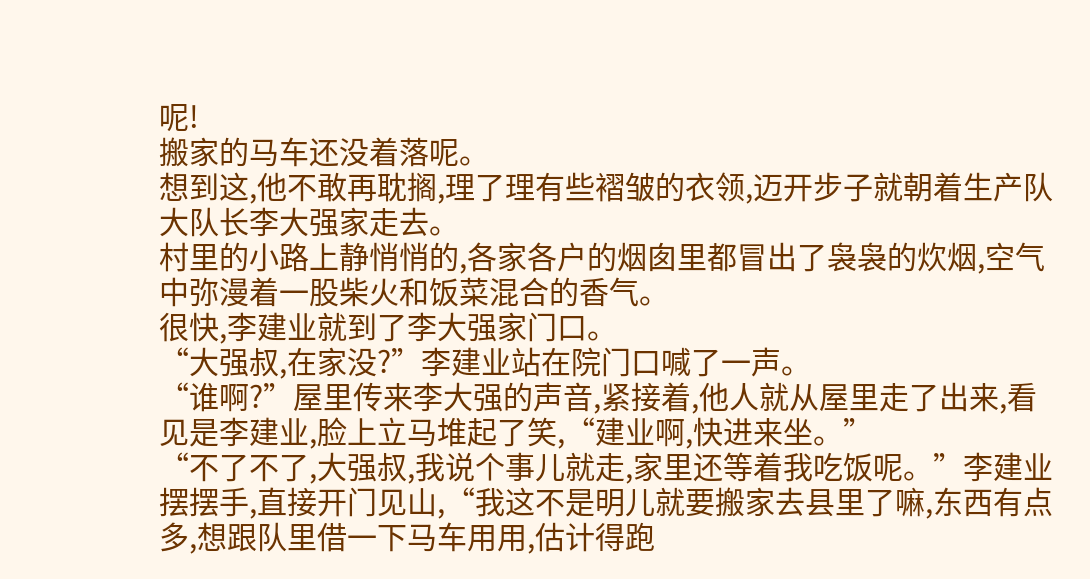呢!
搬家的马车还没着落呢。
想到这,他不敢再耽搁,理了理有些褶皱的衣领,迈开步子就朝着生产队大队长李大强家走去。
村里的小路上静悄悄的,各家各户的烟囱里都冒出了袅袅的炊烟,空气中弥漫着一股柴火和饭菜混合的香气。
很快,李建业就到了李大强家门口。
“大强叔,在家没?”李建业站在院门口喊了一声。
“谁啊?”屋里传来李大强的声音,紧接着,他人就从屋里走了出来,看见是李建业,脸上立马堆起了笑,“建业啊,快进来坐。”
“不了不了,大强叔,我说个事儿就走,家里还等着我吃饭呢。”李建业摆摆手,直接开门见山,“我这不是明儿就要搬家去县里了嘛,东西有点多,想跟队里借一下马车用用,估计得跑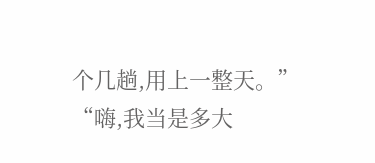个几趟,用上一整天。”
“嗨,我当是多大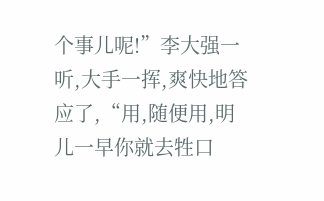个事儿呢!”李大强一听,大手一挥,爽快地答应了,“用,随便用,明儿一早你就去牲口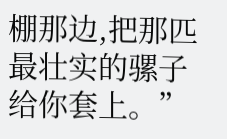棚那边,把那匹最壮实的骡子给你套上。”